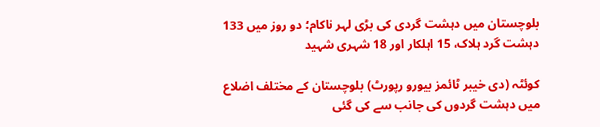بلوچستان میں دہشت گردی کی بڑی لہر ناکام؛ دو روز میں 133 دہشت گرد ہلاک، 15 اہلکار اور 18 شہری شہید

کوئٹہ (دی خیبر ٹائمز بیورو رپورٹ) بلوچستان کے مختلف اضلاع میں دہشت گردوں کی جانب سے کی گئی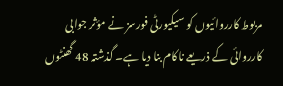مربوط کارروائیوں کو سیکیورٹی فورسز نے مؤثر جوابی کارروائی کے ذریعے ناکام بنا دیا ہے۔ گذشتہ 48 گھنٹوں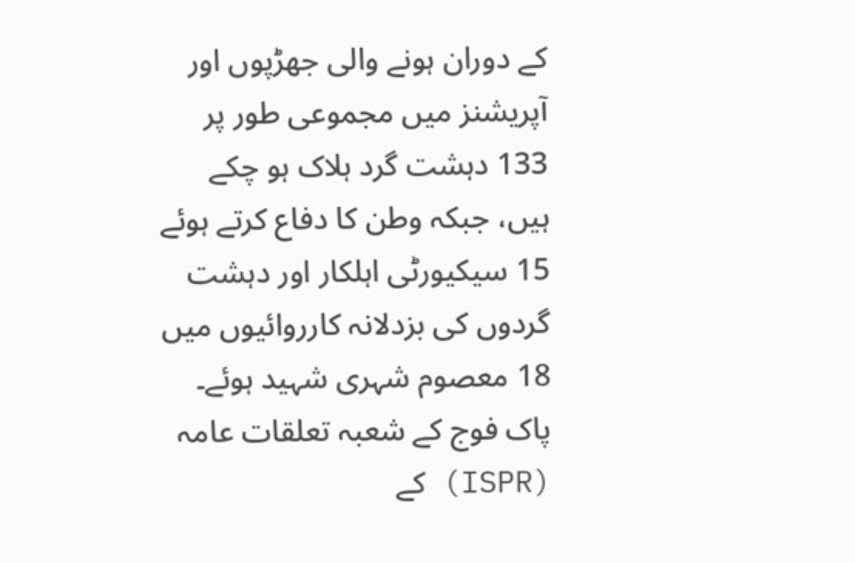کے دوران ہونے والی جھڑپوں اور آپریشنز میں مجموعی طور پر 133 دہشت گرد ہلاک ہو چکے ہیں، جبکہ وطن کا دفاع کرتے ہوئے 15 سیکیورٹی اہلکار اور دہشت گردوں کی بزدلانہ کارروائیوں میں 18 معصوم شہری شہید ہوئے۔
پاک فوج کے شعبہ تعلقات عامہ (ISPR) کے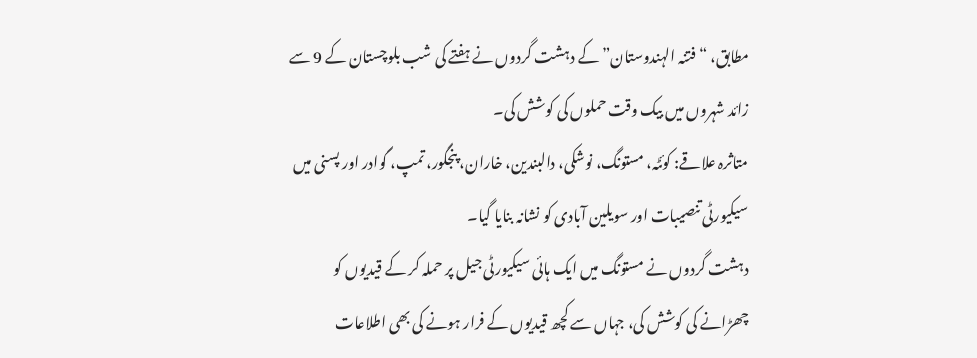مطابق، “فتنہ الہندوستان” کے دہشت گردوں نے ہفتے کی شب بلوچستان کے 9 سے زائد شہروں میں بیک وقت حملوں کی کوشش کی۔
متاثرہ علاقے: کوئٹہ، مستونگ، نوشکی، دالبندین، خاران، پنجگور، تمپ، گوادر اور پسنی میں سیکیورٹی تنصیبات اور سویلین آبادی کو نشانہ بنایا گیا۔
دہشت گردوں نے مستونگ میں ایک ہائی سیکیورٹی جیل پر حملہ کر کے قیدیوں کو چھڑانے کی کوشش کی، جہاں سے کچھ قیدیوں کے فرار ہونے کی بھی اطلاعات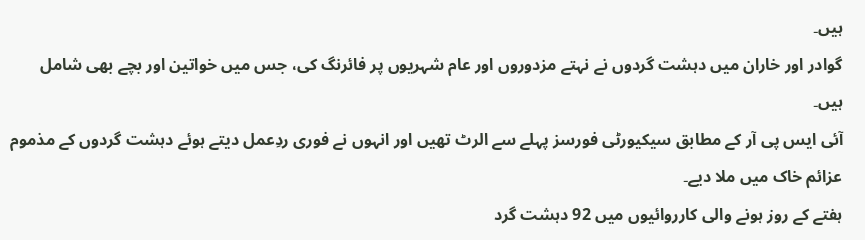ہیں۔
گوادر اور خاران میں دہشت گردوں نے نہتے مزدوروں اور عام شہریوں پر فائرنگ کی، جس میں خواتین اور بچے بھی شامل ہیں۔
آئی ایس پی آر کے مطابق سیکیورٹی فورسز پہلے سے الرٹ تھیں اور انہوں نے فوری ردِعمل دیتے ہوئے دہشت گردوں کے مذموم عزائم خاک میں ملا دیے۔
ہفتے کے روز ہونے والی کارروائیوں میں 92 دہشت گرد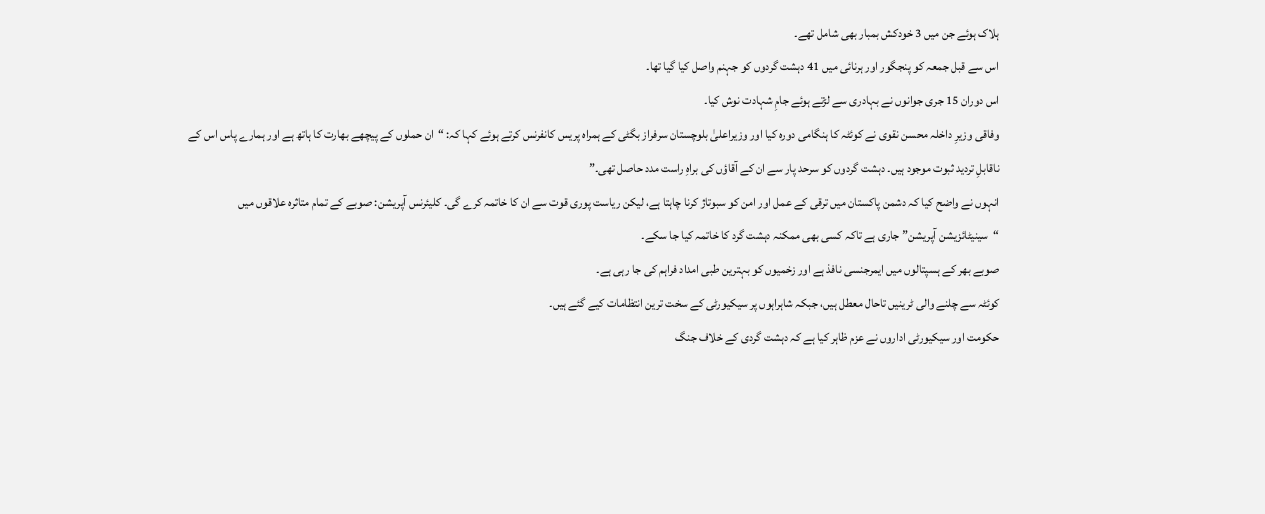ہلاک ہوئے جن میں 3 خودکش بمبار بھی شامل تھے۔
اس سے قبل جمعہ کو پنجگور اور ہرنائی میں 41 دہشت گردوں کو جہنم واصل کیا گیا تھا۔
اس دوران 15 جری جوانوں نے بہادری سے لڑتے ہوئے جامِ شہادت نوش کیا۔
وفاقی وزیرِ داخلہ محسن نقوی نے کوئٹہ کا ہنگامی دورہ کیا اور وزیراعلیٰ بلوچستان سرفراز بگٹی کے ہمراہ پریس کانفرنس کرتے ہوئے کہا کہ: “ان حملوں کے پیچھے بھارت کا ہاتھ ہے اور ہمارے پاس اس کے ناقابلِ تردید ثبوت موجود ہیں۔ دہشت گردوں کو سرحد پار سے ان کے آقاؤں کی براہِ راست مدد حاصل تھی۔”
انہوں نے واضح کیا کہ دشمن پاکستان میں ترقی کے عمل اور امن کو سبوتاژ کرنا چاہتا ہے، لیکن ریاست پوری قوت سے ان کا خاتمہ کرے گی۔ کلیئرنس آپریشن: صوبے کے تمام متاثرہ علاقوں میں “سینیٹائزیشن آپریشن” جاری ہے تاکہ کسی بھی ممکنہ دہشت گرد کا خاتمہ کیا جا سکے۔
صوبے بھر کے ہسپتالوں میں ایمرجنسی نافذ ہے اور زخمیوں کو بہترین طبی امداد فراہم کی جا رہی ہے۔
کوئٹہ سے چلنے والی ٹرینیں تاحال معطل ہیں، جبکہ شاہراہوں پر سیکیورٹی کے سخت ترین انتظامات کیے گئے ہیں۔
حکومت اور سیکیورٹی اداروں نے عزم ظاہر کیا ہے کہ دہشت گردی کے خلاف جنگ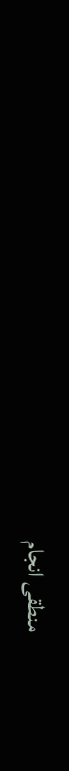منطقی انجام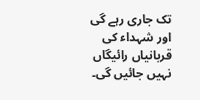تک جاری رہے گی اور شہداء کی قربانیاں رائیگاں نہیں جائیں گی۔